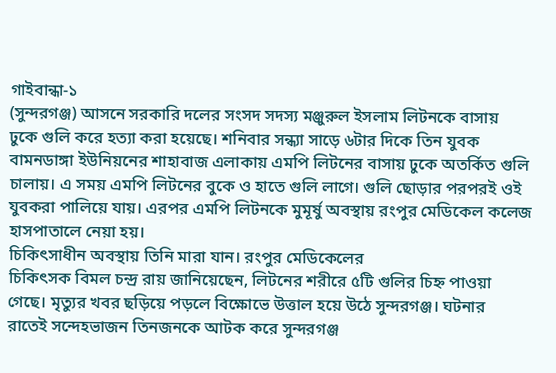গাইবান্ধা-১
(সুন্দরগঞ্জ) আসনে সরকারি দলের সংসদ সদস্য মঞ্জুরুল ইসলাম লিটনকে বাসায়
ঢুকে গুলি করে হত্যা করা হয়েছে। শনিবার সন্ধ্যা সাড়ে ৬টার দিকে তিন যুবক
বামনডাঙ্গা ইউনিয়নের শাহাবাজ এলাকায় এমপি লিটনের বাসায় ঢুকে অতর্কিত গুলি
চালায়। এ সময় এমপি লিটনের বুকে ও হাতে গুলি লাগে। গুলি ছোড়ার পরপরই ওই
যুবকরা পালিয়ে যায়। এরপর এমপি লিটনকে মুমূর্ষু অবস্থায় রংপুর মেডিকেল কলেজ
হাসপাতালে নেয়া হয়।
চিকিৎসাধীন অবস্থায় তিনি মারা যান। রংপুর মেডিকেলের
চিকিৎসক বিমল চন্দ্র রায় জানিয়েছেন, লিটনের শরীরে ৫টি গুলির চিহ্ন পাওয়া
গেছে। মৃত্যুর খবর ছড়িয়ে পড়লে বিক্ষোভে উত্তাল হয়ে উঠে সুন্দরগঞ্জ। ঘটনার
রাতেই সন্দেহভাজন তিনজনকে আটক করে সুন্দরগঞ্জ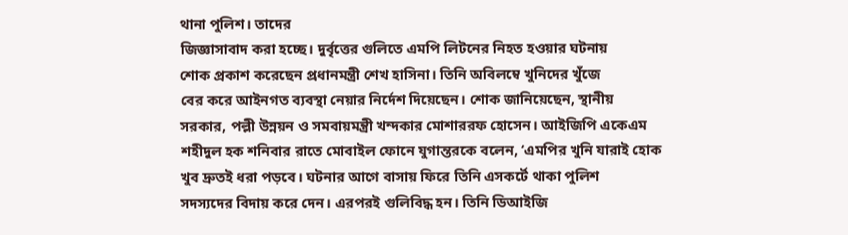থানা পুলিশ। তাদের
জিজ্ঞাসাবাদ করা হচ্ছে। দুর্বৃত্তের গুলিতে এমপি লিটনের নিহত হওয়ার ঘটনায়
শোক প্রকাশ করেছেন প্রধানমন্ত্রী শেখ হাসিনা। তিনি অবিলম্বে খুনিদের খুঁজে
বের করে আইনগত ব্যবস্থা নেয়ার নির্দেশ দিয়েছেন। শোক জানিয়েছেন, স্থানীয়
সরকার, পল্লী উন্নয়ন ও সমবায়মন্ত্রী খন্দকার মোশাররফ হোসেন। আইজিপি একেএম
শহীদুল হক শনিবার রাতে মোবাইল ফোনে যুগান্তরকে বলেন, ‘এমপির খুনি যারাই হোক
খুব দ্রুতই ধরা পড়বে। ঘটনার আগে বাসায় ফিরে তিনি এসকর্টে থাকা পুলিশ
সদস্যদের বিদায় করে দেন। এরপরই গুলিবিদ্ধ হন। তিনি ডিআইজি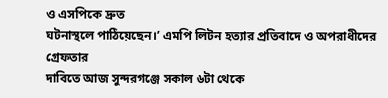ও এসপিকে দ্রুত
ঘটনাস্থলে পাঠিয়েছেন।’ এমপি লিটন হত্যার প্রতিবাদে ও অপরাধীদের গ্রেফতার
দাবিতে আজ সুন্দরগঞ্জে সকাল ৬টা থেকে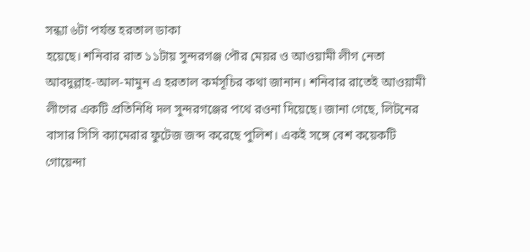সন্ধ্যা ৬টা পর্যন্ত হরতাল ডাকা
হয়েছে। শনিবার রাত ১১টায় সুন্দরগঞ্জ পৌর মেয়র ও আওয়ামী লীগ নেতা
আবদুল্লাহ-আল-মামুন এ হরতাল কর্মসূচির কথা জানান। শনিবার রাতেই আওয়ামী
লীগের একটি প্রতিনিধি দল সুন্দরগঞ্জের পথে রওনা দিয়েছে। জানা গেছে, লিটনের
বাসার সিসি ক্যামেরার ফুটেজ জব্দ করেছে পুলিশ। একই সঙ্গে বেশ কয়েকটি
গোয়েন্দা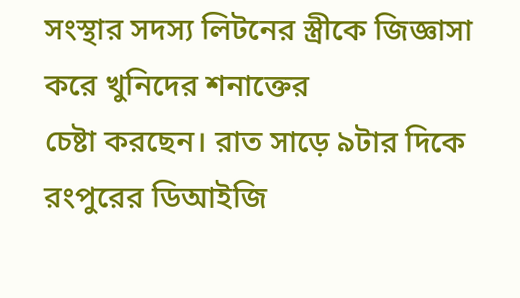সংস্থার সদস্য লিটনের স্ত্রীকে জিজ্ঞাসা করে খুনিদের শনাক্তের
চেষ্টা করছেন। রাত সাড়ে ৯টার দিকে রংপুরের ডিআইজি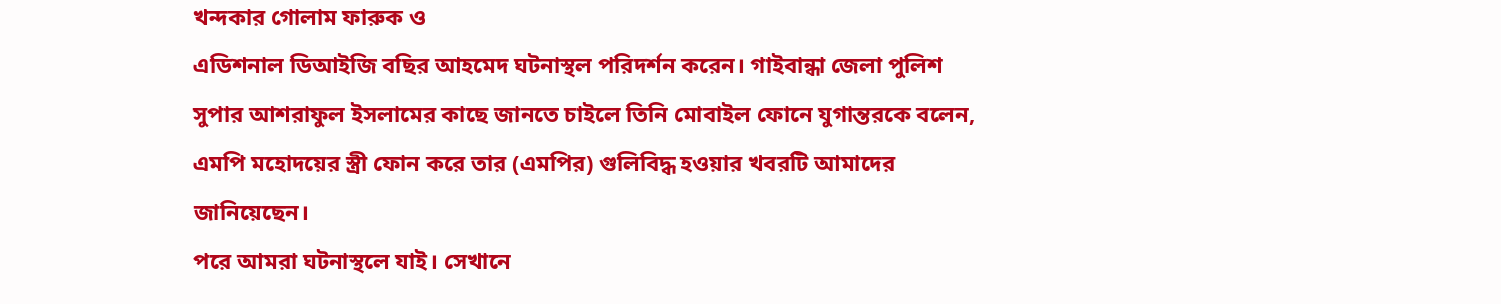খন্দকার গোলাম ফারুক ও
এডিশনাল ডিআইজি বছির আহমেদ ঘটনাস্থল পরিদর্শন করেন। গাইবান্ধা জেলা পুলিশ
সুপার আশরাফুল ইসলামের কাছে জানতে চাইলে তিনি মোবাইল ফোনে যুগান্তরকে বলেন,
এমপি মহোদয়ের স্ত্রী ফোন করে তার (এমপির) গুলিবিদ্ধ হওয়ার খবরটি আমাদের
জানিয়েছেন।
পরে আমরা ঘটনাস্থলে যাই। সেখানে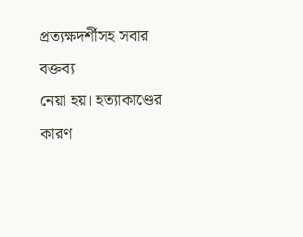প্রত্যক্ষদর্শীসহ সবার বক্তব্য
নেয়া হয়। হত্যাকাণ্ডের কারণ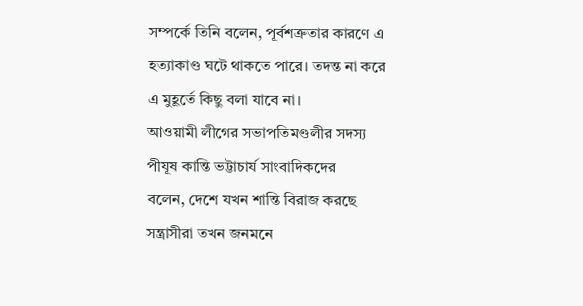সম্পর্কে তিনি বলেন, পূর্বশত্রুতার কারণে এ
হত্যাকাণ্ড ঘটে থাকতে পারে। তদন্ত না করে এ মুহূর্তে কিছু বলা যাবে না।
আওয়ামী লীগের সভাপতিমণ্ডলীর সদস্য পীযূষ কান্তি ভট্টাচার্য সাংবাদিকদের
বলেন, দেশে যখন শান্তি বিরাজ করছে সন্ত্রাসীরা তখন জনমনে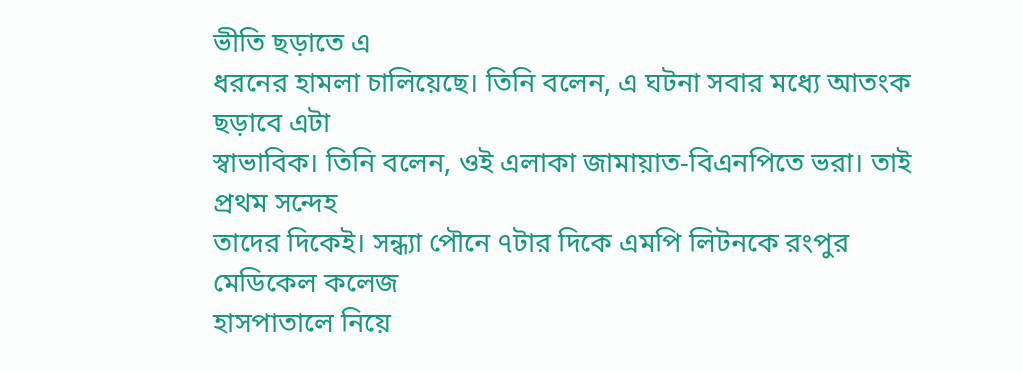ভীতি ছড়াতে এ
ধরনের হামলা চালিয়েছে। তিনি বলেন, এ ঘটনা সবার মধ্যে আতংক ছড়াবে এটা
স্বাভাবিক। তিনি বলেন, ওই এলাকা জামায়াত-বিএনপিতে ভরা। তাই প্রথম সন্দেহ
তাদের দিকেই। সন্ধ্যা পৌনে ৭টার দিকে এমপি লিটনকে রংপুর মেডিকেল কলেজ
হাসপাতালে নিয়ে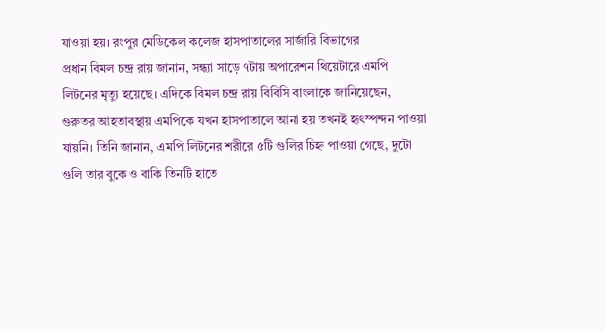যাওয়া হয়। রংপুর মেডিকেল কলেজ হাসপাতালের সার্জারি বিভাগের
প্রধান বিমল চন্দ্র রায় জানান, সন্ধ্যা সাড়ে ৭টায় অপারেশন থিয়েটারে এমপি
লিটনের মৃত্যু হয়েছে। এদিকে বিমল চন্দ্র রায় বিবিসি বাংলাকে জানিয়েছেন,
গুরুতর আহতাবস্থায় এমপিকে যখন হাসপাতালে আনা হয় তখনই হৃৎস্পন্দন পাওয়া
যায়নি। তিনি জানান, এমপি লিটনের শরীরে ৫টি গুলির চিহ্ন পাওয়া গেছে, দুটো
গুলি তার বুকে ও বাকি তিনটি হাতে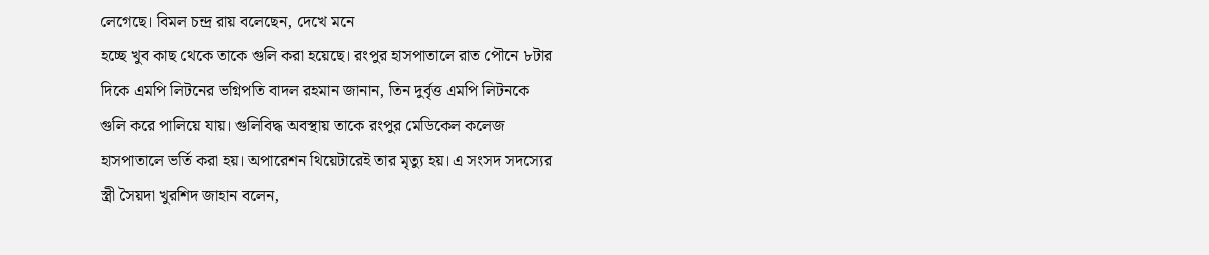লেগেছে। বিমল চন্দ্র রায় বলেছেন, দেখে মনে
হচ্ছে খুব কাছ থেকে তাকে গুলি করা হয়েছে। রংপুর হাসপাতালে রাত পৌনে ৮টার
দিকে এমপি লিটনের ভগ্নিপতি বাদল রহমান জানান, তিন দুর্বৃত্ত এমপি লিটনকে
গুলি করে পালিয়ে যায়। গুলিবিদ্ধ অবস্থায় তাকে রংপুর মেডিকেল কলেজ
হাসপাতালে ভর্তি করা হয়। অপারেশন থিয়েটারেই তার মৃত্যু হয়। এ সংসদ সদস্যের
স্ত্রী সৈয়দা খুরশিদ জাহান বলেন,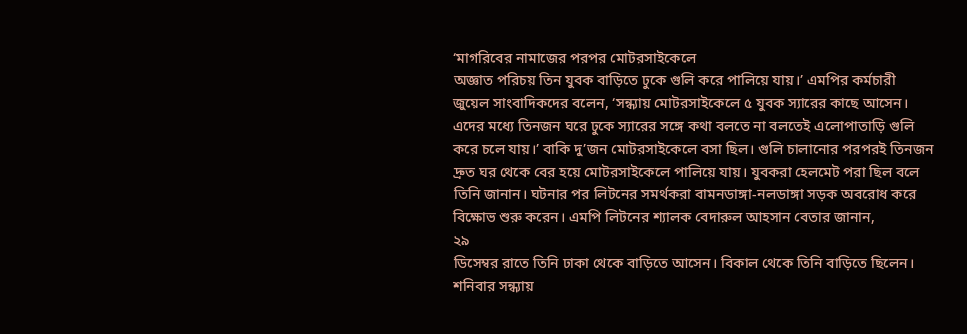‘মাগরিবের নামাজের পরপর মোটরসাইকেলে
অজ্ঞাত পরিচয় তিন যুবক বাড়িতে ঢুকে গুলি করে পালিয়ে যায়।’ এমপির কর্মচারী
জুয়েল সাংবাদিকদের বলেন, ‘সন্ধ্যায় মোটরসাইকেলে ৫ যুবক স্যারের কাছে আসেন।
এদের মধ্যে তিনজন ঘরে ঢুকে স্যারের সঙ্গে কথা বলতে না বলতেই এলোপাতাড়ি গুলি
করে চলে যায়।’ বাকি দু’জন মোটরসাইকেলে বসা ছিল। গুলি চালানোর পরপরই তিনজন
দ্রুত ঘর থেকে বের হয়ে মোটরসাইকেলে পালিয়ে যায়। যুবকরা হেলমেট পরা ছিল বলে
তিনি জানান। ঘটনার পর লিটনের সমর্থকরা বামনডাঙ্গা-নলডাঙ্গা সড়ক অবরোধ করে
বিক্ষোভ শুরু করেন। এমপি লিটনের শ্যালক বেদারুল আহসান বেতার জানান,
২৯
ডিসেম্বর রাতে তিনি ঢাকা থেকে বাড়িতে আসেন। বিকাল থেকে তিনি বাড়িতে ছিলেন।
শনিবার সন্ধ্যায়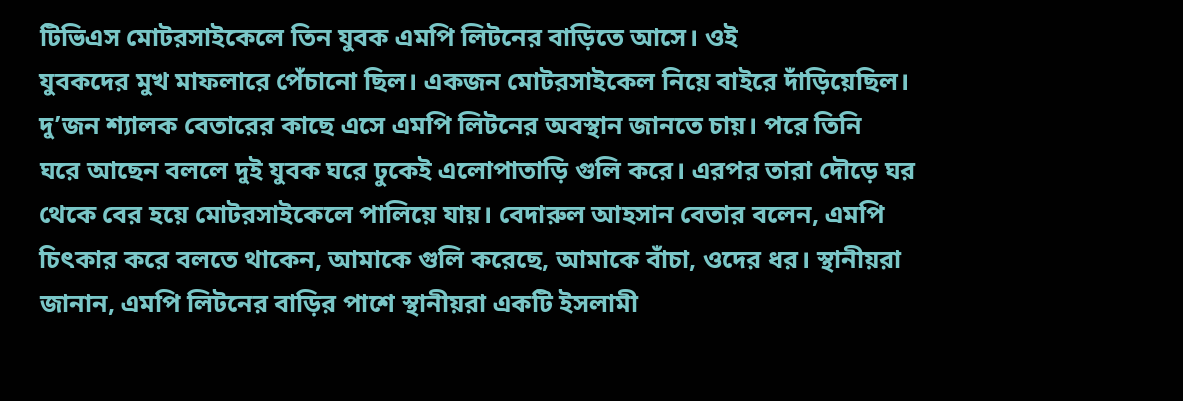টিভিএস মোটরসাইকেলে তিন যুবক এমপি লিটনের বাড়িতে আসে। ওই
যুবকদের মুখ মাফলারে পেঁচানো ছিল। একজন মোটরসাইকেল নিয়ে বাইরে দাঁড়িয়েছিল।
দু’জন শ্যালক বেতারের কাছে এসে এমপি লিটনের অবস্থান জানতে চায়। পরে তিনি
ঘরে আছেন বললে দুই যুবক ঘরে ঢুকেই এলোপাতাড়ি গুলি করে। এরপর তারা দৌড়ে ঘর
থেকে বের হয়ে মোটরসাইকেলে পালিয়ে যায়। বেদারুল আহসান বেতার বলেন, এমপি
চিৎকার করে বলতে থাকেন, আমাকে গুলি করেছে, আমাকে বাঁচা, ওদের ধর। স্থানীয়রা
জানান, এমপি লিটনের বাড়ির পাশে স্থানীয়রা একটি ইসলামী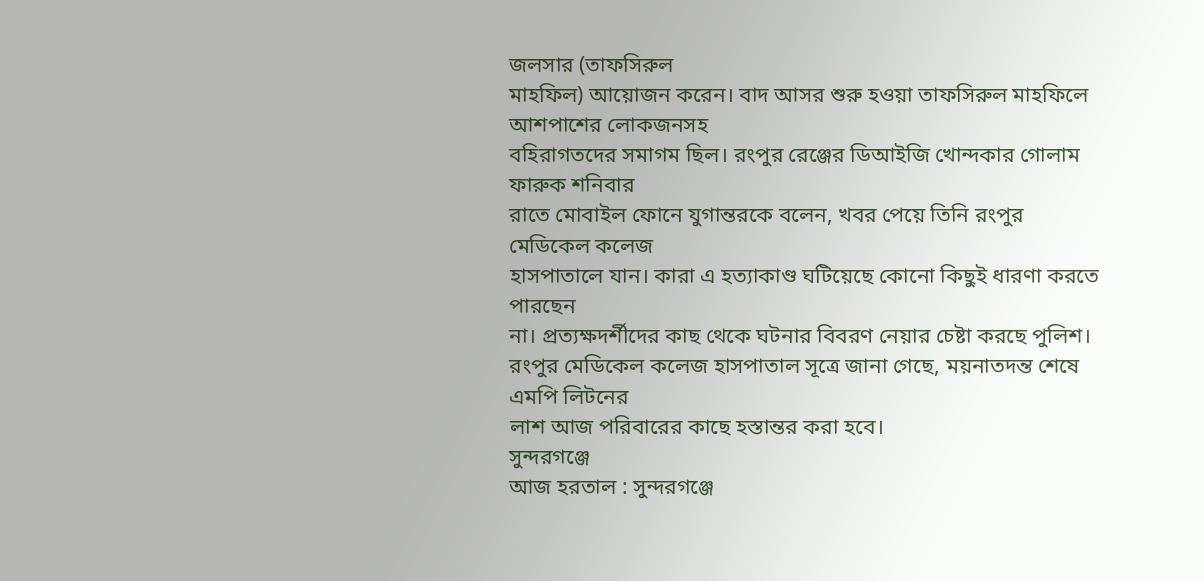জলসার (তাফসিরুল
মাহফিল) আয়োজন করেন। বাদ আসর শুরু হওয়া তাফসিরুল মাহফিলে আশপাশের লোকজনসহ
বহিরাগতদের সমাগম ছিল। রংপুর রেঞ্জের ডিআইজি খোন্দকার গোলাম ফারুক শনিবার
রাতে মোবাইল ফোনে যুগান্তরকে বলেন, খবর পেয়ে তিনি রংপুর মেডিকেল কলেজ
হাসপাতালে যান। কারা এ হত্যাকাণ্ড ঘটিয়েছে কোনো কিছুই ধারণা করতে পারছেন
না। প্রত্যক্ষদর্শীদের কাছ থেকে ঘটনার বিবরণ নেয়ার চেষ্টা করছে পুলিশ।
রংপুর মেডিকেল কলেজ হাসপাতাল সূত্রে জানা গেছে, ময়নাতদন্ত শেষে এমপি লিটনের
লাশ আজ পরিবারের কাছে হস্তান্তর করা হবে।
সুন্দরগঞ্জে
আজ হরতাল : সুন্দরগঞ্জে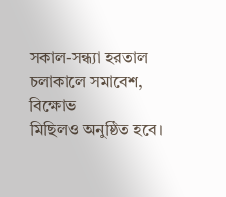সকাল-সন্ধ্যা হরতাল চলাকালে সমাবেশ, বিক্ষোভ
মিছিলও অনুষ্ঠিত হবে।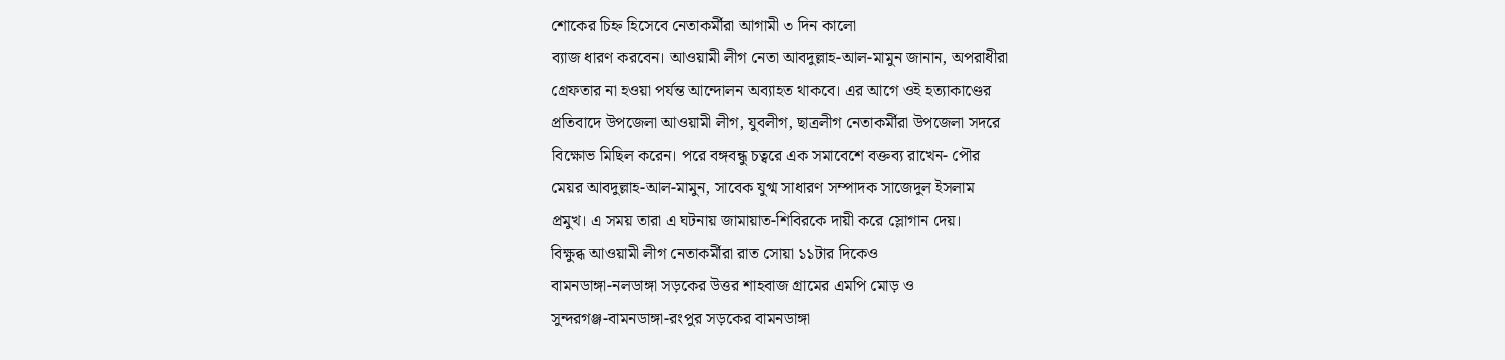শোকের চিহ্ন হিসেবে নেতাকর্মীরা আগামী ৩ দিন কালো
ব্যাজ ধারণ করবেন। আওয়ামী লীগ নেতা আবদুল্লাহ-আল-মামুন জানান, অপরাধীরা
গ্রেফতার না হওয়া পর্যন্ত আন্দোলন অব্যাহত থাকবে। এর আগে ওই হত্যাকাণ্ডের
প্রতিবাদে উপজেলা আওয়ামী লীগ, যুবলীগ, ছাত্রলীগ নেতাকর্মীরা উপজেলা সদরে
বিক্ষোভ মিছিল করেন। পরে বঙ্গবন্ধু চত্বরে এক সমাবেশে বক্তব্য রাখেন- পৌর
মেয়র আবদুল্লাহ-আল-মামুন, সাবেক যুগ্ম সাধারণ সম্পাদক সাজেদুল ইসলাম
প্রমুখ। এ সময় তারা এ ঘটনায় জামায়াত-শিবিরকে দায়ী করে স্লোগান দেয়।
বিক্ষুব্ধ আওয়ামী লীগ নেতাকর্মীরা রাত সোয়া ১১টার দিকেও
বামনডাঙ্গা-নলডাঙ্গা সড়কের উত্তর শাহবাজ গ্রামের এমপি মোড় ও
সুন্দরগঞ্জ-বামনডাঙ্গা-রংপুর সড়কের বামনডাঙ্গা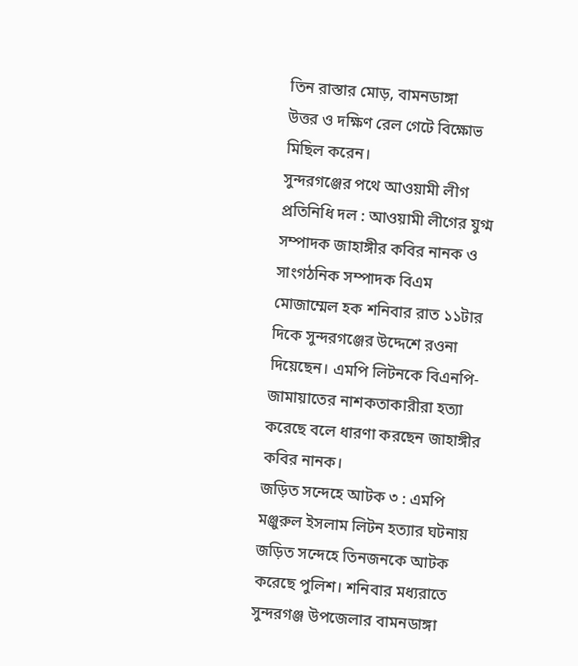তিন রাস্তার মোড়, বামনডাঙ্গা
উত্তর ও দক্ষিণ রেল গেটে বিক্ষোভ মিছিল করেন।
সুন্দরগঞ্জের পথে আওয়ামী লীগ প্রতিনিধি দল : আওয়ামী লীগের যুগ্ম সম্পাদক জাহাঙ্গীর কবির নানক ও সাংগঠনিক সম্পাদক বিএম মোজাম্মেল হক শনিবার রাত ১১টার দিকে সুন্দরগঞ্জের উদ্দেশে রওনা দিয়েছেন। এমপি লিটনকে বিএনপি-জামায়াতের নাশকতাকারীরা হত্যা করেছে বলে ধারণা করছেন জাহাঙ্গীর কবির নানক।
জড়িত সন্দেহে আটক ৩ : এমপি মঞ্জুরুল ইসলাম লিটন হত্যার ঘটনায় জড়িত সন্দেহে তিনজনকে আটক করেছে পুলিশ। শনিবার মধ্যরাতে সুন্দরগঞ্জ উপজেলার বামনডাঙ্গা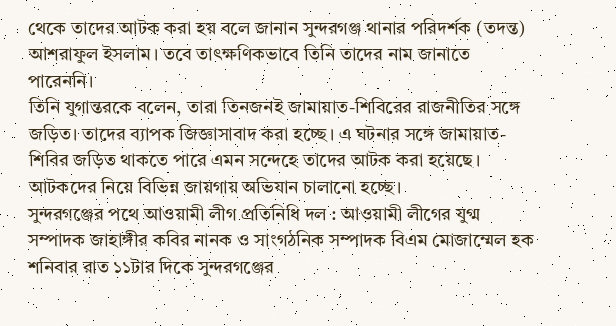থেকে তাদের আটক করা হয় বলে জানান সুন্দরগঞ্জ থানার পরিদর্শক (তদন্ত) আশরাফুল ইসলাম। তবে তাৎক্ষণিকভাবে তিনি তাদের নাম জানাতে পারেননি।
তিনি যুগান্তরকে বলেন, তারা তিনজনই জামায়াত-শিবিরের রাজনীতির সঙ্গে জড়িত। তাদের ব্যাপক জিজ্ঞাসাবাদ করা হচ্ছে। এ ঘটনার সঙ্গে জামায়াত-শিবির জড়িত থাকতে পারে এমন সন্দেহে তাদের আটক করা হয়েছে। আটকদের নিয়ে বিভিন্ন জায়গায় অভিযান চালানো হচ্ছে।
সুন্দরগঞ্জের পথে আওয়ামী লীগ প্রতিনিধি দল : আওয়ামী লীগের যুগ্ম সম্পাদক জাহাঙ্গীর কবির নানক ও সাংগঠনিক সম্পাদক বিএম মোজাম্মেল হক শনিবার রাত ১১টার দিকে সুন্দরগঞ্জের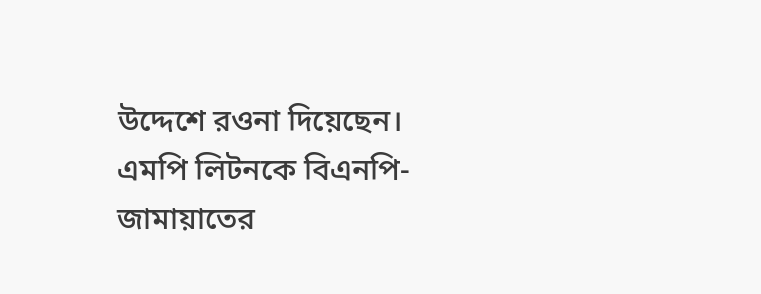উদ্দেশে রওনা দিয়েছেন। এমপি লিটনকে বিএনপি-জামায়াতের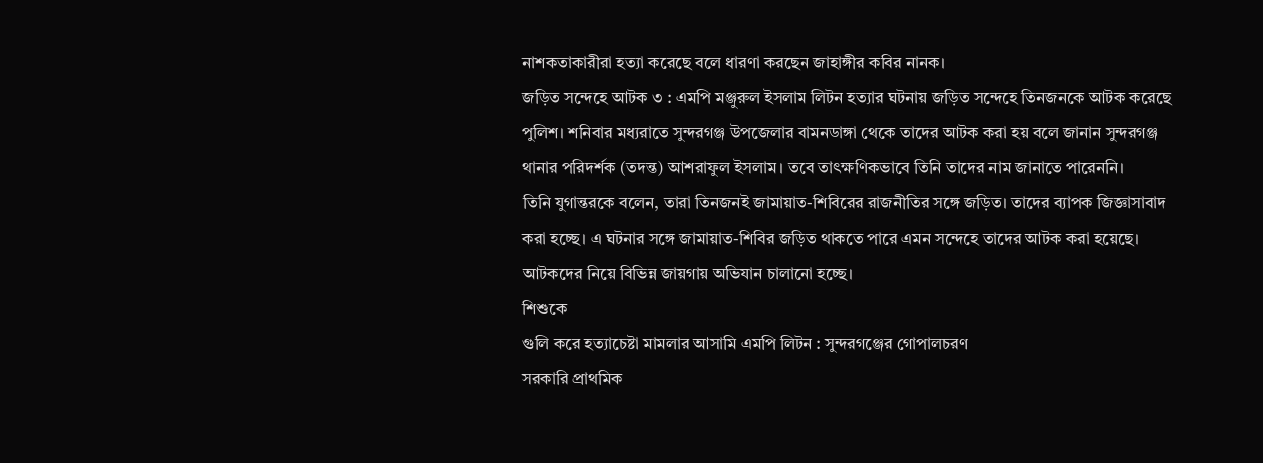নাশকতাকারীরা হত্যা করেছে বলে ধারণা করছেন জাহাঙ্গীর কবির নানক।
জড়িত সন্দেহে আটক ৩ : এমপি মঞ্জুরুল ইসলাম লিটন হত্যার ঘটনায় জড়িত সন্দেহে তিনজনকে আটক করেছে পুলিশ। শনিবার মধ্যরাতে সুন্দরগঞ্জ উপজেলার বামনডাঙ্গা থেকে তাদের আটক করা হয় বলে জানান সুন্দরগঞ্জ থানার পরিদর্শক (তদন্ত) আশরাফুল ইসলাম। তবে তাৎক্ষণিকভাবে তিনি তাদের নাম জানাতে পারেননি।
তিনি যুগান্তরকে বলেন, তারা তিনজনই জামায়াত-শিবিরের রাজনীতির সঙ্গে জড়িত। তাদের ব্যাপক জিজ্ঞাসাবাদ করা হচ্ছে। এ ঘটনার সঙ্গে জামায়াত-শিবির জড়িত থাকতে পারে এমন সন্দেহে তাদের আটক করা হয়েছে। আটকদের নিয়ে বিভিন্ন জায়গায় অভিযান চালানো হচ্ছে।
শিশুকে
গুলি করে হত্যাচেষ্টা মামলার আসামি এমপি লিটন : সুন্দরগঞ্জের গোপালচরণ
সরকারি প্রাথমিক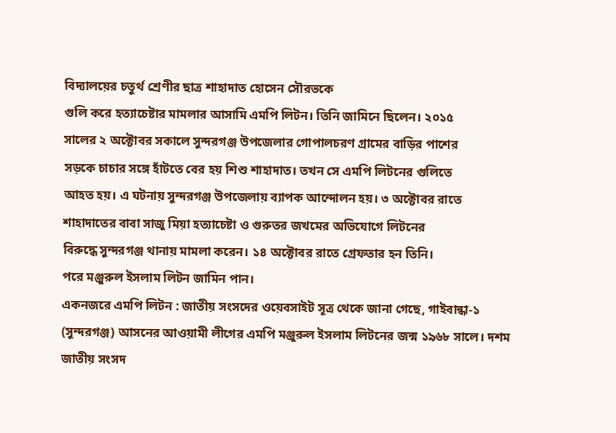বিদ্যালয়ের চতুর্থ শ্রেণীর ছাত্র শাহাদাত হোসেন সৌরভকে
গুলি করে হত্যাচেষ্টার মামলার আসামি এমপি লিটন। তিনি জামিনে ছিলেন। ২০১৫
সালের ২ অক্টোবর সকালে সুন্দরগঞ্জ উপজেলার গোপালচরণ গ্রামের বাড়ির পাশের
সড়কে চাচার সঙ্গে হাঁটতে বের হয় শিশু শাহাদাত। তখন সে এমপি লিটনের গুলিতে
আহত হয়। এ ঘটনায় সুন্দরগঞ্জ উপজেলায় ব্যাপক আন্দোলন হয়। ৩ অক্টোবর রাতে
শাহাদাতের বাবা সাজু মিয়া হত্যাচেষ্টা ও গুরুতর জখমের অভিযোগে লিটনের
বিরুদ্ধে সুন্দরগঞ্জ থানায় মামলা করেন। ১৪ অক্টোবর রাতে গ্রেফতার হন তিনি।
পরে মঞ্জুরুল ইসলাম লিটন জামিন পান।
একনজরে এমপি লিটন : জাতীয় সংসদের ওয়েবসাইট সূত্র থেকে জানা গেছে, গাইবান্ধা-১ (সুন্দরগঞ্জ) আসনের আওয়ামী লীগের এমপি মঞ্জুরুল ইসলাম লিটনের জন্ম ১৯৬৮ সালে। দশম জাতীয় সংসদ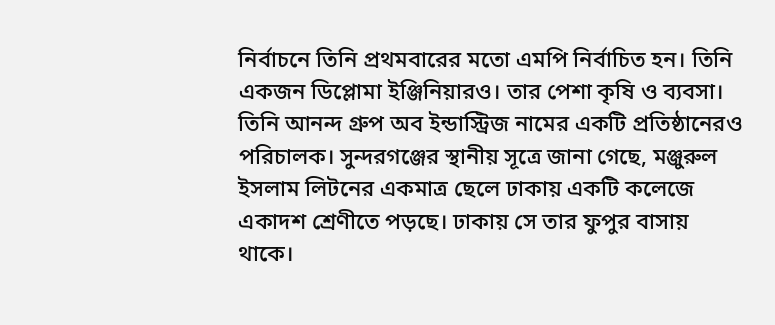নির্বাচনে তিনি প্রথমবারের মতো এমপি নির্বাচিত হন। তিনি একজন ডিপ্লোমা ইঞ্জিনিয়ারও। তার পেশা কৃষি ও ব্যবসা। তিনি আনন্দ গ্রুপ অব ইন্ডাস্ট্রিজ নামের একটি প্রতিষ্ঠানেরও পরিচালক। সুন্দরগঞ্জের স্থানীয় সূত্রে জানা গেছে, মঞ্জুরুল ইসলাম লিটনের একমাত্র ছেলে ঢাকায় একটি কলেজে একাদশ শ্রেণীতে পড়ছে। ঢাকায় সে তার ফুপুর বাসায় থাকে।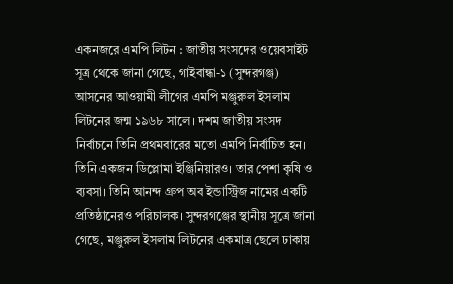একনজরে এমপি লিটন : জাতীয় সংসদের ওয়েবসাইট সূত্র থেকে জানা গেছে, গাইবান্ধা-১ (সুন্দরগঞ্জ) আসনের আওয়ামী লীগের এমপি মঞ্জুরুল ইসলাম লিটনের জন্ম ১৯৬৮ সালে। দশম জাতীয় সংসদ নির্বাচনে তিনি প্রথমবারের মতো এমপি নির্বাচিত হন। তিনি একজন ডিপ্লোমা ইঞ্জিনিয়ারও। তার পেশা কৃষি ও ব্যবসা। তিনি আনন্দ গ্রুপ অব ইন্ডাস্ট্রিজ নামের একটি প্রতিষ্ঠানেরও পরিচালক। সুন্দরগঞ্জের স্থানীয় সূত্রে জানা গেছে, মঞ্জুরুল ইসলাম লিটনের একমাত্র ছেলে ঢাকায়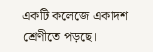একটি কলেজে একাদশ শ্রেণীতে পড়ছে।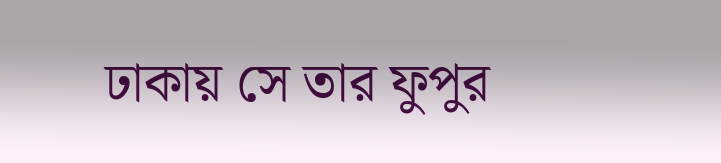ঢাকায় সে তার ফুপুর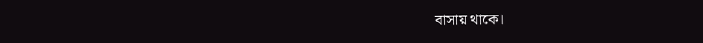বাসায় থাকে।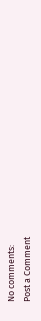No comments:
Post a Comment